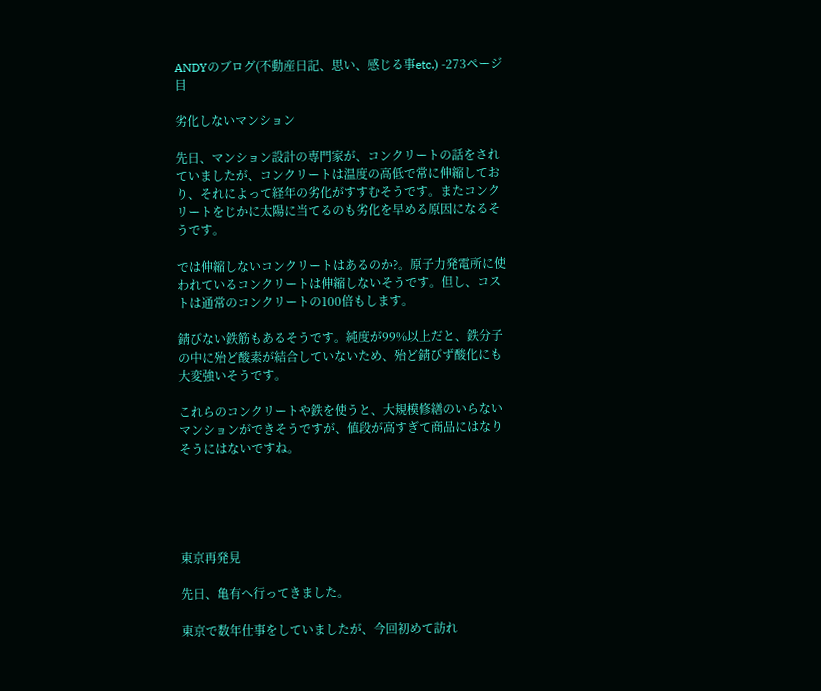ANDYのブログ(不動産日記、思い、感じる事etc.) -273ページ目

劣化しないマンション

先日、マンション設計の専門家が、コンクリートの話をされていましたが、コンクリートは温度の高低で常に伸縮しており、それによって経年の劣化がすすむそうです。またコンクリートをじかに太陽に当てるのも劣化を早める原因になるそうです。

では伸縮しないコンクリートはあるのか?。原子力発電所に使われているコンクリートは伸縮しないそうです。但し、コストは通常のコンクリートの100倍もします。

錆びない鉄筋もあるそうです。純度が99%以上だと、鉄分子の中に殆ど酸素が結合していないため、殆ど錆びず酸化にも大変強いそうです。

これらのコンクリートや鉄を使うと、大規模修繕のいらないマンションができそうですが、値段が高すぎて商品にはなりそうにはないですね。





東京再発見

先日、亀有へ行ってきました。

東京で数年仕事をしていましたが、今回初めて訪れ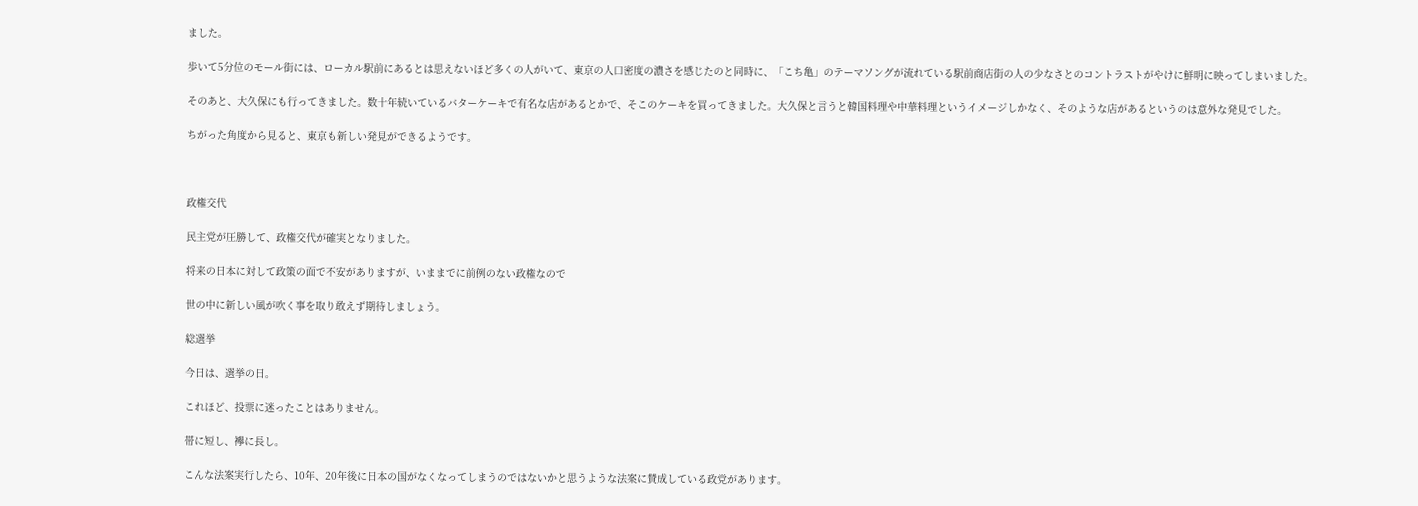ました。

歩いて5分位のモール街には、ローカル駅前にあるとは思えないほど多くの人がいて、東京の人口密度の濃さを感じたのと同時に、「こち亀」のテーマソングが流れている駅前商店街の人の少なさとのコントラストがやけに鮮明に映ってしまいました。

そのあと、大久保にも行ってきました。数十年続いているバターケーキで有名な店があるとかで、そこのケーキを買ってきました。大久保と言うと韓国料理や中華料理というイメージしかなく、そのような店があるというのは意外な発見でした。

ちがった角度から見ると、東京も新しい発見ができるようです。



政権交代

民主党が圧勝して、政権交代が確実となりました。

将来の日本に対して政策の面で不安がありますが、いままでに前例のない政権なので

世の中に新しい風が吹く事を取り敢えず期待しましょう。

総選挙

今日は、選挙の日。

これほど、投票に迷ったことはありません。

帯に短し、襷に長し。

こんな法案実行したら、10年、20年後に日本の国がなくなってしまうのではないかと思うような法案に賛成している政党があります。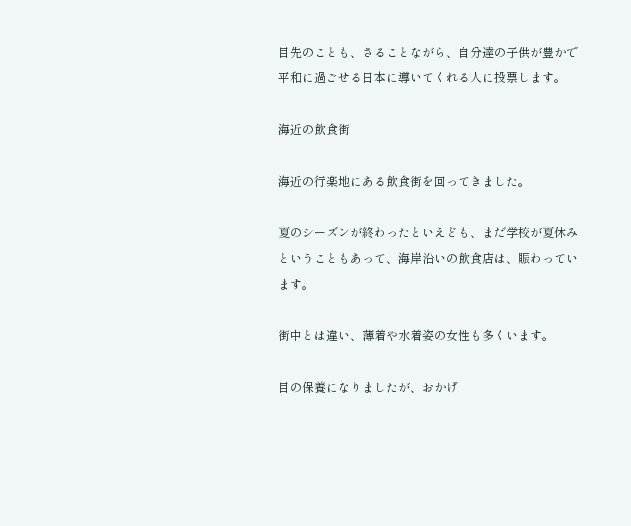目先のことも、さることながら、自分達の子供が豊かで平和に過ごせる日本に導いてくれる人に投票します。

海近の飲食街

海近の行楽地にある飲食街を回ってきました。

夏のシーズンが終わったといえども、まだ学校が夏休みということもあって、海岸沿いの飲食店は、賑わっています。

街中とは違い、薄着や水着姿の女性も多くいます。

目の保養になりましたが、おかげ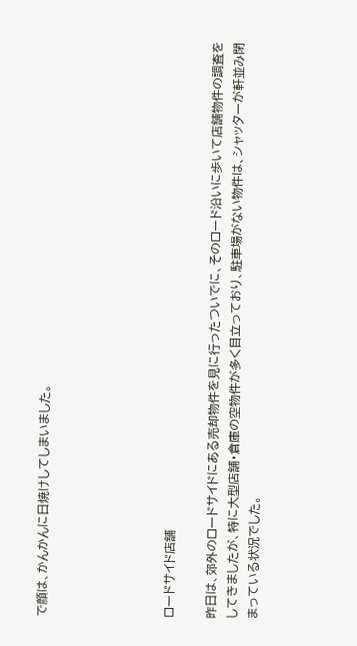で顔は、かんかんに日焼けしてしまいました。





ロードサイド店舗

昨日は、郊外のロードサイドにある売却物件を見に行ったついでに、そのロード沿いに歩いて店舗物件の調査をしてきましたが、特に大型店舗・倉庫の空物件が多く目立っており、駐車場がない物件は、シャッターが軒並み閉まっている状況でした。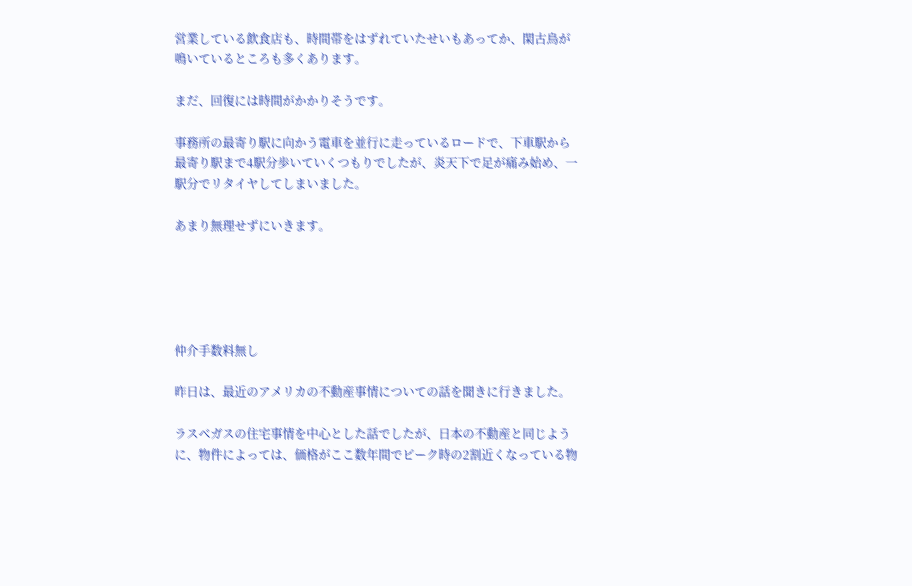営業している飲食店も、時間帯をはずれていたせいもあってか、閑古鳥が鳴いているところも多くあります。

まだ、回復には時間がかかりそうです。

事務所の最寄り駅に向かう電車を並行に走っているロードで、下車駅から最寄り駅まで4駅分歩いていくつもりでしたが、炎天下で足が痛み始め、一駅分でリタイヤしてしまいました。

あまり無理せずにいきます。





仲介手数料無し

昨日は、最近のアメリカの不動産事情についての話を聞きに行きました。

ラスベガスの住宅事情を中心とした話でしたが、日本の不動産と同じように、物件によっては、価格がここ数年間でピーク時の2割近くなっている物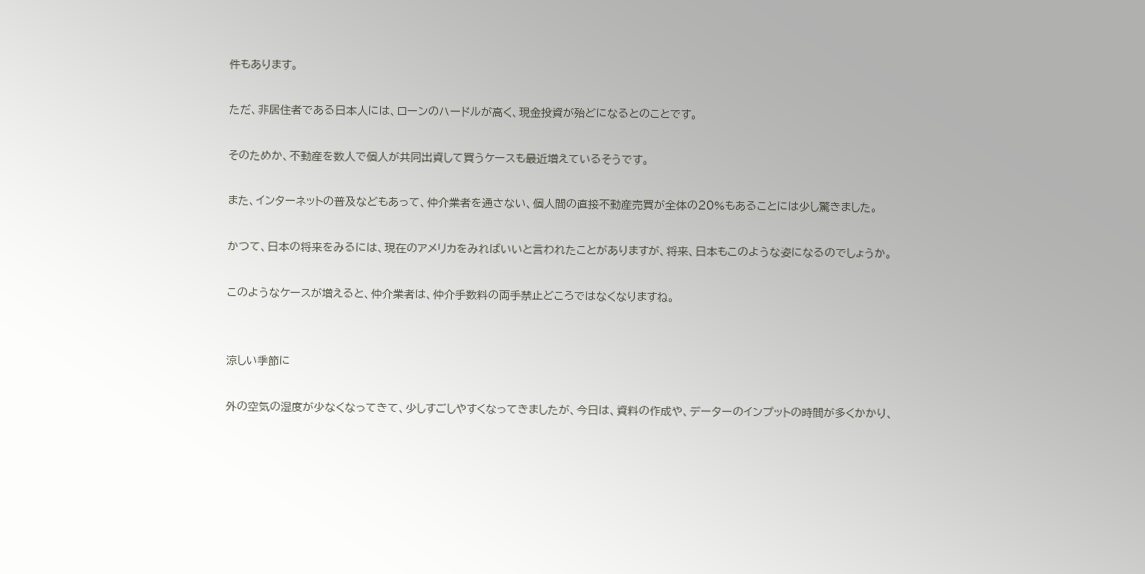件もあります。

ただ、非居住者である日本人には、ローンのハードルが高く、現金投資が殆どになるとのことです。

そのためか、不動産を数人で個人が共同出資して買うケースも最近増えているそうです。

また、インターネットの普及などもあって、仲介業者を通さない、個人間の直接不動産売買が全体の20%もあることには少し驚きました。

かつて、日本の将来をみるには、現在のアメリカをみればいいと言われたことがありますが、将来、日本もこのような姿になるのでしょうか。

このようなケースが増えると、仲介業者は、仲介手数料の両手禁止どころではなくなりますね。


涼しい季節に

外の空気の湿度が少なくなってきて、少しすごしやすくなってきましたが、今日は、資料の作成や、データーのインプットの時間が多くかかり、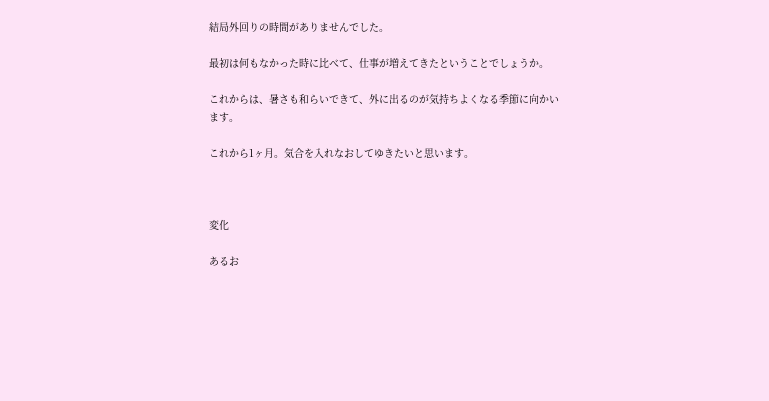結局外回りの時間がありませんでした。

最初は何もなかった時に比べて、仕事が増えてきたということでしょうか。

これからは、暑さも和らいできて、外に出るのが気持ちよくなる季節に向かいます。

これから1ヶ月。気合を入れなおしてゆきたいと思います。



変化

あるお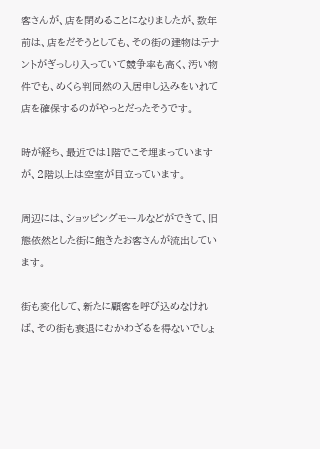客さんが、店を閉めることになりましたが、数年前は、店をだそうとしても、その街の建物はテナントがぎっしり入っていて競争率も高く、汚い物件でも、めくら判同然の入居申し込みをいれて店を確保するのがやっとだったそうです。

時が経ち、最近では1階でこそ埋まっていますが、2階以上は空室が目立っています。

周辺には、ショッピングモールなどができて、旧態依然とした街に飽きたお客さんが流出しています。

街も変化して、新たに顧客を呼び込めなければ、その街も衰退にむかわざるを得ないでしょ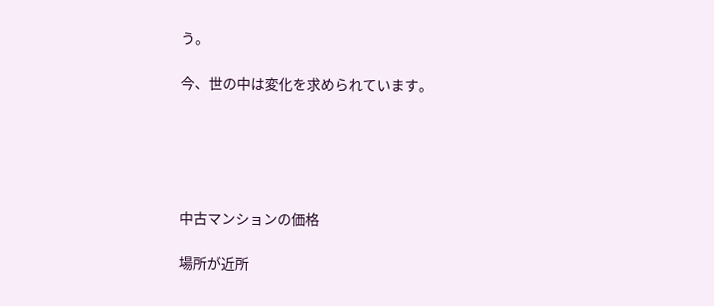う。

今、世の中は変化を求められています。





中古マンションの価格

場所が近所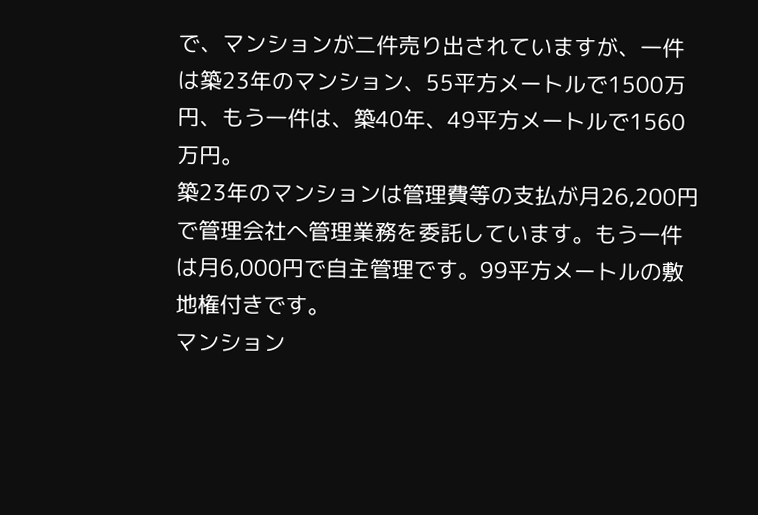で、マンションが二件売り出されていますが、一件は築23年のマンション、55平方メートルで1500万円、もう一件は、築40年、49平方メートルで1560万円。
築23年のマンションは管理費等の支払が月26,200円で管理会社へ管理業務を委託しています。もう一件は月6,000円で自主管理です。99平方メートルの敷地権付きです。
マンション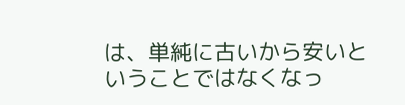は、単純に古いから安いということではなくなっ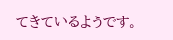てきているようです。